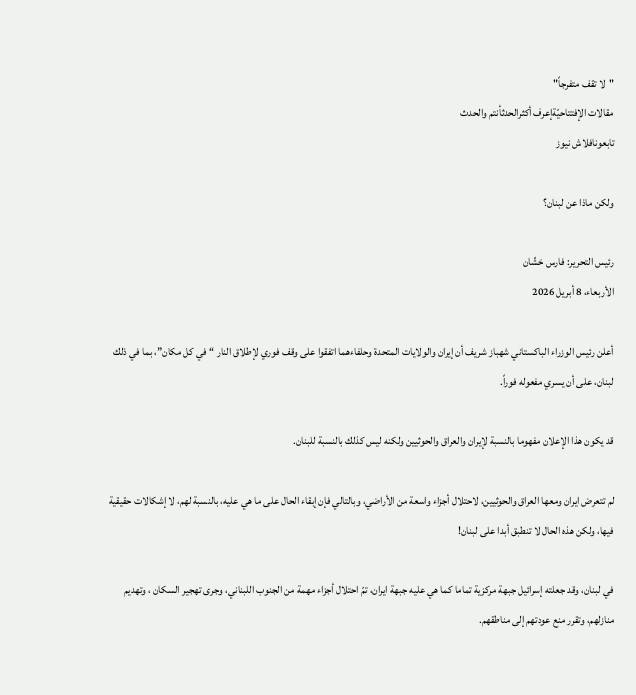"لا تقف متفرجاً"
مقالات الإفتتاحيّةإعرف أكثرالحدثأنتم والحدث
تابعونافلاش نيوز

ولكن ماذا عن لبنان؟

رئيس التحرير: فارس خشّان
الأربعاء، 8 أبريل 2026

أعلن رئيس الوزراء الباكستاني شهباز شريف أن إيران والولايات المتحدة وحلفاءهما اتفقوا على وقف فوري لإطلاق النار “في كل مكان”، بما في ذلك لبنان، على أن يسري مفعوله فوراً.

قد يكون هذا الإعلان مفهوما بالنسبة لإيران والعراق والحوثيين ولكنه ليس كذلك بالنسبة للبنان.

لم تتعرض ايران ومعها العراق والحوثيين، لاحتلال أجزاء واسعة من الأراضي، وبالتالي فإن إبقاء الحال على ما هي عليه، بالنسبة لهم، لا إشكالات حقيقية فيها، ولكن هذه الحال لا تنطبق أبدا على لبنان!

في لبنان، وقد جعلته إسرائيل جبهة مركزية تماما كما هي عليه جبهة ايران، تمّ احتلال أجزاء مهمة من الجنوب اللبناني، وجرى تهجير السكان ، وتهديم منازلهم، وتقرر منع عودتهم إلى مناطقهم.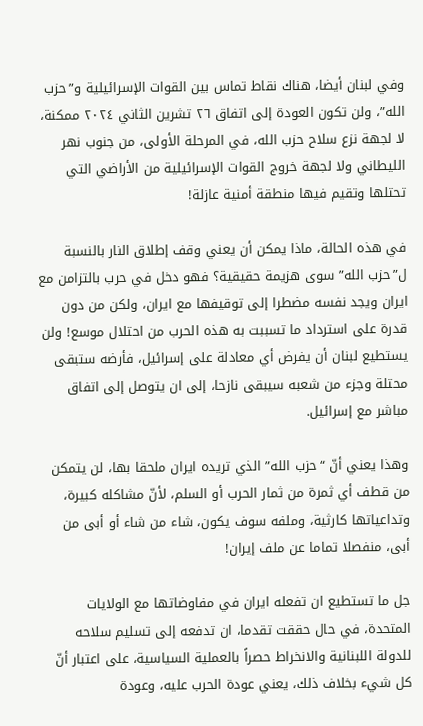وفي لبنان أيضا، هناك نقاط تماس بين القوات الإسرائيلية و”حزب الله”، ولن تكون العودة إلى اتفاق ٢٦ تشرين الثاني ٢٠٢٤ ممكنة، لا لجهة نزع سلاح حزب الله، في المرحلة الأولى، من جنوب نهر الليطاني ولا لجهة خروج القوات الإسرائيلية من الأراضي التي تحتلها وتقيم فيها منطقة أمنية عازلة!

في هذه الحالة، ماذا يمكن أن يعني وقف إطلاق النار بالنسبة ل”حزب الله” سوى هزيمة حقيقية؟ فهو دخل في حرب بالتزامن مع ايران ويجد نفسه مضطرا إلى توقيفها مع ايران، ولكن من دون قدرة على استرداد ما تسببت به هذه الحرب من احتلال موسع! ولن يستطيع لبنان أن يفرض أي معادلة على إسرائيل، فأرضه ستبقى محتلة وجزء من شعبه سيبقى نازحا، إلى ان يتوصل إلى اتفاق مباشر مع إسرائيل.

وهذا يعني أنّ “حزب الله” الذي تريده ايران ملحقا بها، لن يتمكن من قطف أي ثمرة من ثمار الحرب أو السلم، لأنّ مشاكله كبيرة، وتداعياتها كارثية، وملفه سوف يكون، شاء من شاء أو أبى من أبى، منفصلا تماما عن ملف إيران!

جل ما تستطيع ان تفعله ايران في مفاوضاتها مع الولايات المتحدة، في حال حققت تقدما، ان تدفعه إلى تسليم سلاحه للدولة اللبنانية والانخراط حصراً بالعملية السياسية، على اعتبار أنّ كل شيء بخلاف ذلك، يعني عودة الحرب عليه، وعودة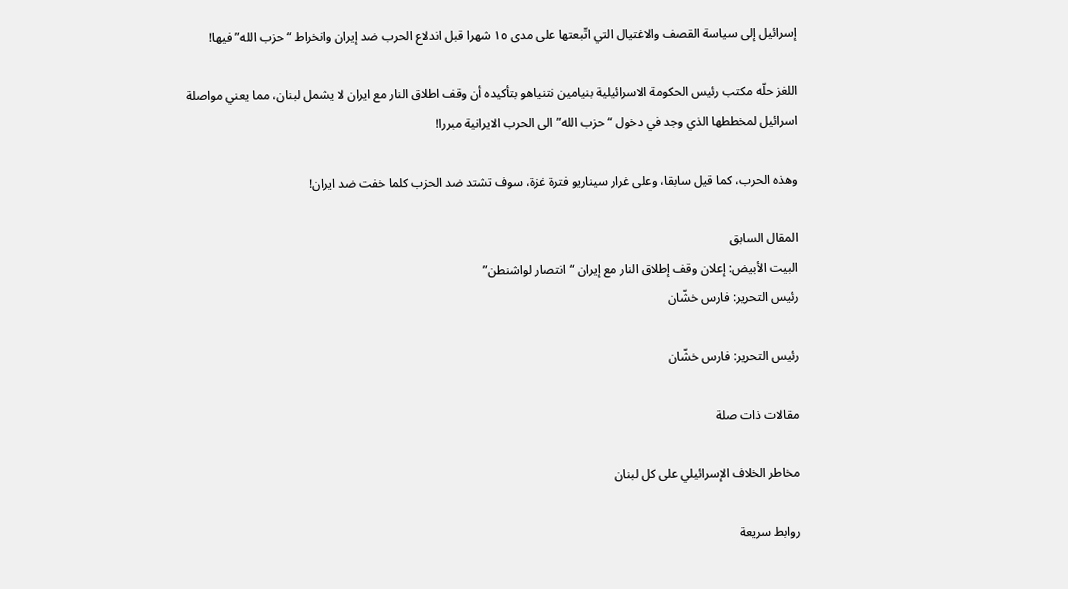إسرائيل إلى سياسة القصف والاغتيال التي اتّبعتها على مدى ١٥ شهرا قبل اندلاع الحرب ضد إيران وانخراط “حزب الله” فيها!

اللغز حلّه مكتب رئيس الحكومة الاسرائيلية بنيامين نتنياهو بتأكيده أن وقف اطلاق النار مع ايران لا يشمل لبنان، مما يعني مواصلة اسرائيل لمخططها الذي وجد في دخول “حزب الله” الى الحرب الايرانية مبررا!

وهذه الحرب، كما قيل سابقا، وعلى غرار سيناريو فترة غزة، سوف تشتد ضد الحزب كلما خفت ضد ايران!

المقال السابق
البيت الأبيض: إعلان وقف إطلاق النار مع إيران “انتصار لواشنطن”
رئيس التحرير: فارس خشّان

رئيس التحرير: فارس خشّان

مقالات ذات صلة

مخاطر الخلاف الإسرائيلي على كل لبنان

روابط سريعة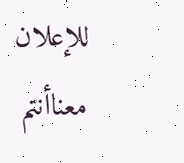للإعلان معناأنتم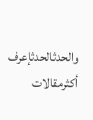والحدثالحدثإعرف أكثرمقالات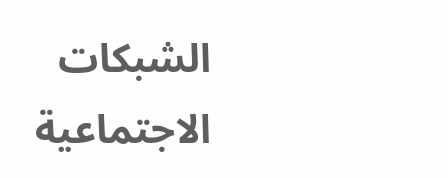الشبكات الاجتماعية